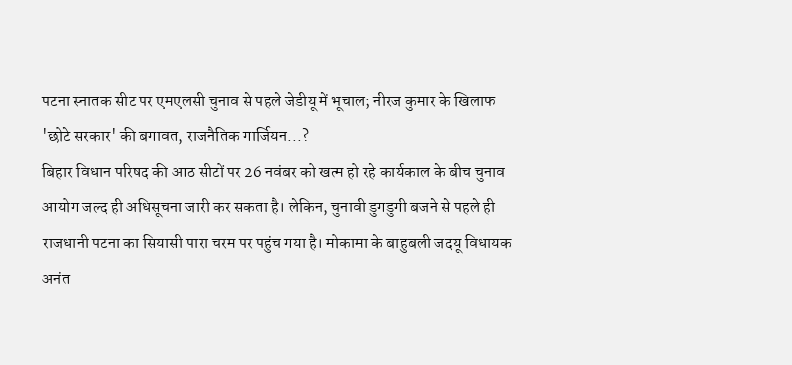पटना स्नातक सीट पर एमएलसी चुनाव से पहले जेडीयू में भूचाल; नीरज कुमार के खिलाफ 'छोटे सरकार' की बगावत, राजनैतिक गार्जियन...?
बिहार विधान परिषद की आठ सीटों पर 26 नवंबर को खत्म हो रहे कार्यकाल के बीच चुनाव आयोग जल्द ही अधिसूचना जारी कर सकता है। लेकिन, चुनावी डुगडुगी बजने से पहले ही राजधानी पटना का सियासी पारा चरम पर पहुंच गया है। मोकामा के बाहुबली जदयू विधायक अनंत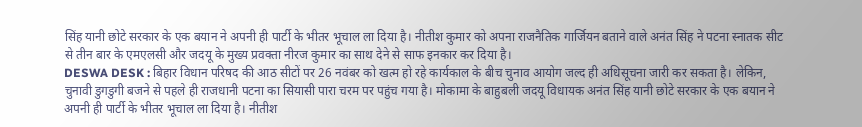सिंह यानी छोटे सरकार के एक बयान ने अपनी ही पार्टी के भीतर भूचाल ला दिया है। नीतीश कुमार को अपना राजनैतिक गार्जियन बताने वाले अनंत सिंह ने पटना स्नातक सीट से तीन बार के एमएलसी और जदयू के मुख्य प्रवक्ता नीरज कुमार का साथ देने से साफ इनकार कर दिया है।
DESWA DESK : बिहार विधान परिषद की आठ सीटों पर 26 नवंबर को खत्म हो रहे कार्यकाल के बीच चुनाव आयोग जल्द ही अधिसूचना जारी कर सकता है। लेकिन, चुनावी डुगडुगी बजने से पहले ही राजधानी पटना का सियासी पारा चरम पर पहुंच गया है। मोकामा के बाहुबली जदयू विधायक अनंत सिंह यानी छोटे सरकार के एक बयान ने अपनी ही पार्टी के भीतर भूचाल ला दिया है। नीतीश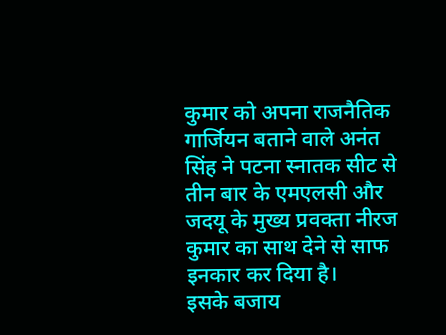कुमार को अपना राजनैतिक गार्जियन बताने वाले अनंत सिंह ने पटना स्नातक सीट से तीन बार के एमएलसी और जदयू के मुख्य प्रवक्ता नीरज कुमार का साथ देने से साफ इनकार कर दिया है।
इसके बजाय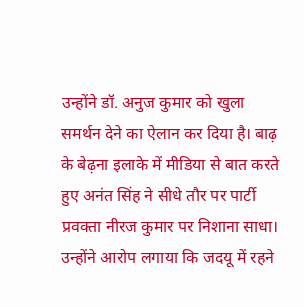उन्होंने डॉ. अनुज कुमार को खुला समर्थन देने का ऐलान कर दिया है। बाढ़ के बेढ़ना इलाके में मीडिया से बात करते हुए अनंत सिंह ने सीधे तौर पर पार्टी प्रवक्ता नीरज कुमार पर निशाना साधा। उन्होंने आरोप लगाया कि जदयू में रहने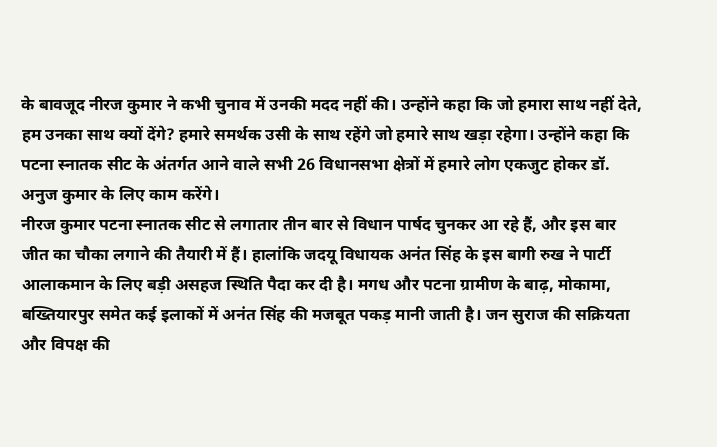के बावजूद नीरज कुमार ने कभी चुनाव में उनकी मदद नहीं की। उन्होंने कहा कि जो हमारा साथ नहीं देते, हम उनका साथ क्यों देंगे? हमारे समर्थक उसी के साथ रहेंगे जो हमारे साथ खड़ा रहेगा। उन्होंने कहा कि पटना स्नातक सीट के अंतर्गत आने वाले सभी 26 विधानसभा क्षेत्रों में हमारे लोग एकजुट होकर डॉ. अनुज कुमार के लिए काम करेंगे।
नीरज कुमार पटना स्नातक सीट से लगातार तीन बार से विधान पार्षद चुनकर आ रहे हैं, और इस बार जीत का चौका लगाने की तैयारी में हैं। हालांकि जदयू विधायक अनंत सिंह के इस बागी रुख ने पार्टी आलाकमान के लिए बड़ी असहज स्थिति पैदा कर दी है। मगध और पटना ग्रामीण के बाढ़, मोकामा, बख्तियारपुर समेत कई इलाकों में अनंत सिंह की मजबूत पकड़ मानी जाती है। जन सुराज की सक्रियता और विपक्ष की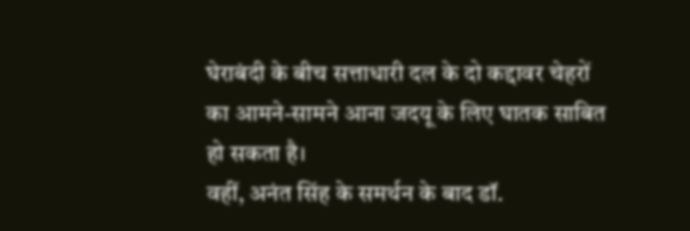घेराबंदी के बीच सत्ताधारी दल के दो कद्दावर चेहरों का आमने-सामने आना जदयू के लिए घातक साबित हो सकता है।
वहीं, अनंत सिंह के समर्थन के बाद डॉ.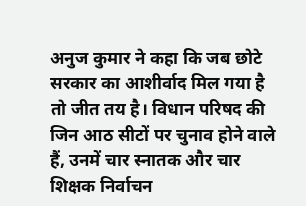अनुज कुमार ने कहा कि जब छोटे सरकार का आशीर्वाद मिल गया है तो जीत तय है। विधान परिषद की जिन आठ सीटों पर चुनाव होने वाले हैं, उनमें चार स्नातक और चार शिक्षक निर्वाचन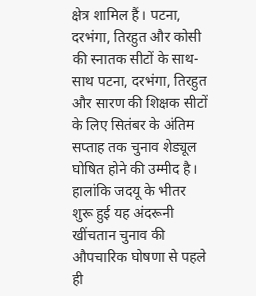क्षेत्र शामिल हैं। पटना, दरभंगा, तिरहुत और कोसी की स्नातक सीटों के साथ-साथ पटना, दरभंगा, तिरहुत और सारण की शिक्षक सीटों के लिए सितंबर के अंतिम सप्ताह तक चुनाव शेड्यूल घोषित होने की उम्मीद है। हालांकि जदयू के भीतर शुरू हुई यह अंदरूनी खींचतान चुनाव की औपचारिक घोषणा से पहले ही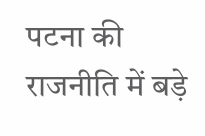पटना की राजनीति में बड़े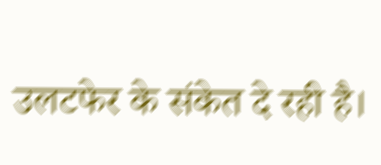उलटफेर के संकेत दे रही है।